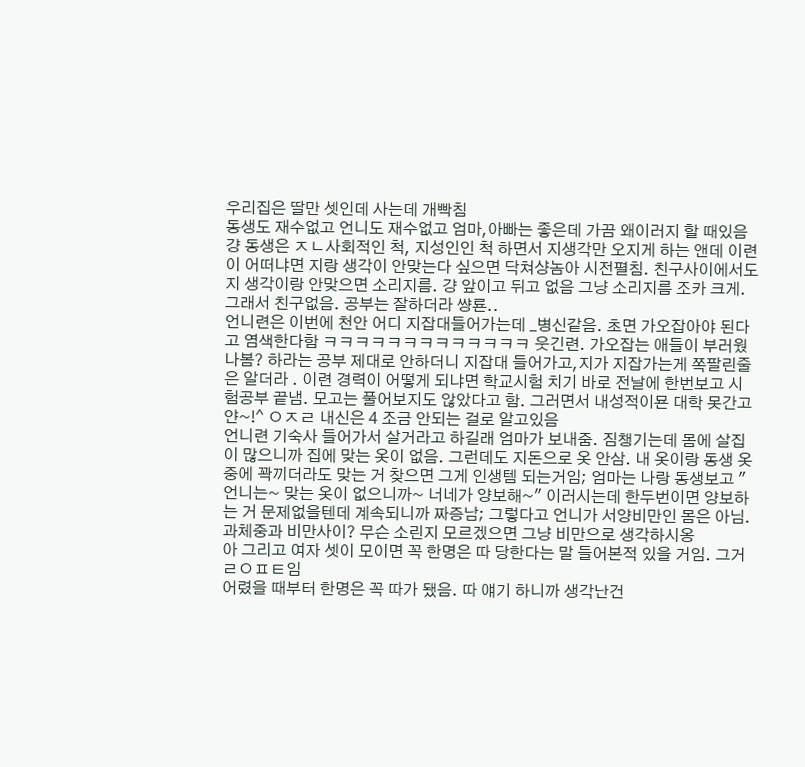우리집은 딸만 셋인데 사는데 개빡침
동생도 재수없고 언니도 재수없고 엄마,아빠는 좋은데 가끔 왜이러지 할 때있음
걍 동생은 ㅈㄴ사회적인 척, 지성인인 척 하면서 지생각만 오지게 하는 앤데 이련이 어떠냐면 지랑 생각이 안맞는다 싶으면 닥쳐샹놈아 시전펼침. 친구사이에서도 지 생각이랑 안맞으면 소리지름. 걍 앞이고 뒤고 없음 그냥 소리지름 조카 크게. 그래서 친구없음. 공부는 잘하더라 썅룐..
언니련은 이번에 천안 어디 지잡대들어가는데 _병신같음. 초면 가오잡아야 된다고 염색한다함 ㅋㅋㅋㅋㅋㅋㅋㅋㅋㅋㅋㅋㅋ 웃긴련. 가오잡는 애들이 부러웠나봄? 하라는 공부 제대로 안하더니 지잡대 들어가고,지가 지잡가는게 쪽팔린줄은 알더라 . 이련 경력이 어떻게 되냐면 학교시험 치기 바로 전날에 한번보고 시험공부 끝냄. 모고는 풀어보지도 않았다고 함. 그러면서 내성적이묜 대학 못간고얀~!^ ㅇㅈㄹ 내신은 4 조금 안되는 걸로 알고있음
언니련 기숙사 들어가서 살거라고 하길래 엄마가 보내줌. 짐챙기는데 몸에 살집이 많으니까 집에 맞는 옷이 없음. 그런데도 지돈으로 옷 안삼. 내 옷이랑 동생 옷 중에 꽉끼더라도 맞는 거 찾으면 그게 인생템 되는거임; 엄마는 나랑 동생보고 "언니는~ 맞는 옷이 없으니까~ 너네가 양보해~" 이러시는데 한두번이면 양보하는 거 문제없을텐데 계속되니까 짜증남; 그렇다고 언니가 서양비만인 몸은 아님. 과체중과 비만사이? 무슨 소린지 모르겠으면 그냥 비만으로 생각하시옹
아 그리고 여자 셋이 모이면 꼭 한명은 따 당한다는 말 들어본적 있을 거임. 그거 ㄹㅇㅍㅌ임
어렸을 때부터 한명은 꼭 따가 됐음. 따 얘기 하니까 생각난건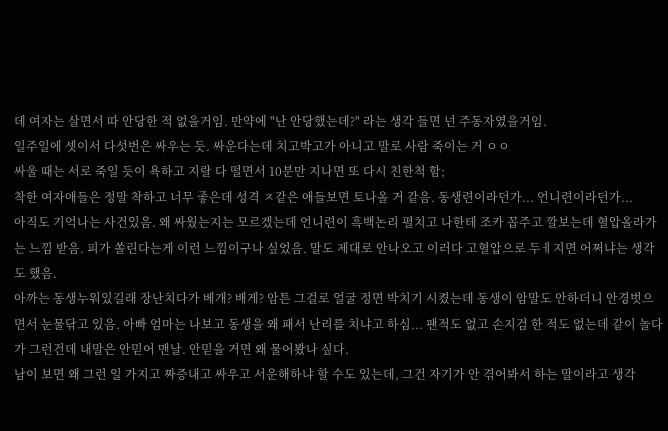데 여자는 살면서 따 안당한 적 없을거임. 만약에 "난 안당했는데?" 라는 생각 들면 넌 주동자였을거임.
일주일에 셋이서 다섯번은 싸우는 듯. 싸운다는데 치고박고가 아니고 말로 사람 죽이는 거 ㅇㅇ
싸울 때는 서로 죽일 듯이 욕하고 지랄 다 떨면서 10분만 지나면 또 다시 친한척 함;
착한 여자애들은 정말 착하고 너무 좋은데 성격 ㅈ같은 애들보면 토나올 거 같음. 동생련이라던가... 언니련이라던가...
아직도 기억나는 사건있음. 왜 싸웠는지는 모르겠는데 언니련이 흑백논리 펼치고 나한테 조카 꼽주고 깔보는데 혈압올라가는 느낌 받음. 피가 쏠린다는게 이런 느낌이구나 싶었음. 말도 제대로 안나오고 이러다 고혈압으로 두ㅔ지면 어쩌냐는 생각도 했음.
아까는 동생누워있길래 장난치다가 베개? 배게? 암튼 그걸로 얼굴 정면 박치기 시켰는데 동생이 암말도 안하더니 안경벗으면서 눈물닦고 있음. 아빠 엄마는 나보고 동생을 왜 패서 난리를 치냐고 하심... 팬적도 없고 손지검 한 적도 없는데 같이 놀다가 그런건데 내말은 안믿어 맨날. 안믿을 거면 왜 물어봤나 싶다.
남이 보면 왜 그런 일 가지고 짜증내고 싸우고 서운해하냐 할 수도 있는데, 그건 자기가 안 겪어봐서 하는 말이라고 생각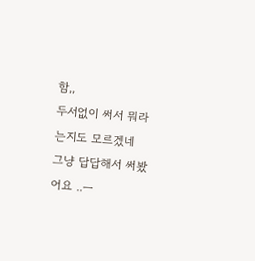함,,
두서없이 써서 뭐라는지도 모르겠네
그냥 답답해서 써봤어요 ..ㅡ